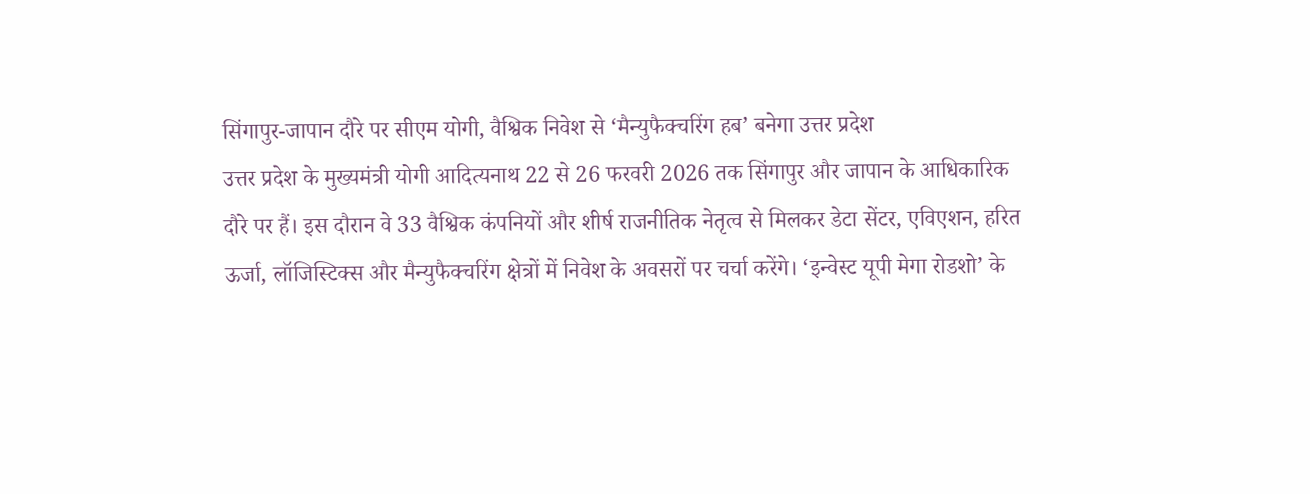सिंगापुर-जापान दौरे पर सीएम योगी, वैश्विक निवेश से ‘मैन्युफैक्चरिंग हब’ बनेगा उत्तर प्रदेश
उत्तर प्रदेश के मुख्यमंत्री योगी आदित्यनाथ 22 से 26 फरवरी 2026 तक सिंगापुर और जापान के आधिकारिक दौरे पर हैं। इस दौरान वे 33 वैश्विक कंपनियों और शीर्ष राजनीतिक नेतृत्व से मिलकर डेटा सेंटर, एविएशन, हरित ऊर्जा, लॉजिस्टिक्स और मैन्युफैक्चरिंग क्षेत्रों में निवेश के अवसरों पर चर्चा करेंगे। ‘इन्वेस्ट यूपी मेगा रोडशो’ के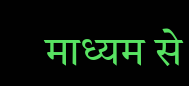माध्यम से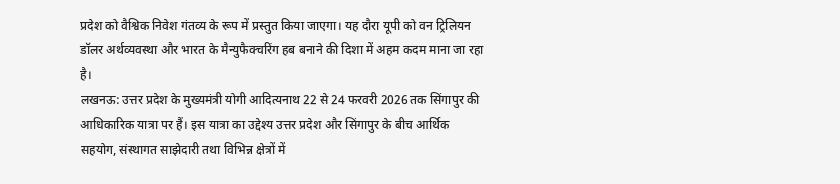प्रदेश को वैश्विक निवेश गंतव्य के रूप में प्रस्तुत किया जाएगा। यह दौरा यूपी को वन ट्रिलियन डॉलर अर्थव्यवस्था और भारत के मैन्युफैक्चरिंग हब बनाने की दिशा में अहम कदम माना जा रहा है।
लखनऊ: उत्तर प्रदेश के मुख्यमंत्री योगी आदित्यनाथ 22 से 24 फरवरी 2026 तक सिंगापुर की आधिकारिक यात्रा पर हैं। इस यात्रा का उद्देश्य उत्तर प्रदेश और सिंगापुर के बीच आर्थिक सहयोग, संस्थागत साझेदारी तथा विभिन्न क्षेत्रों में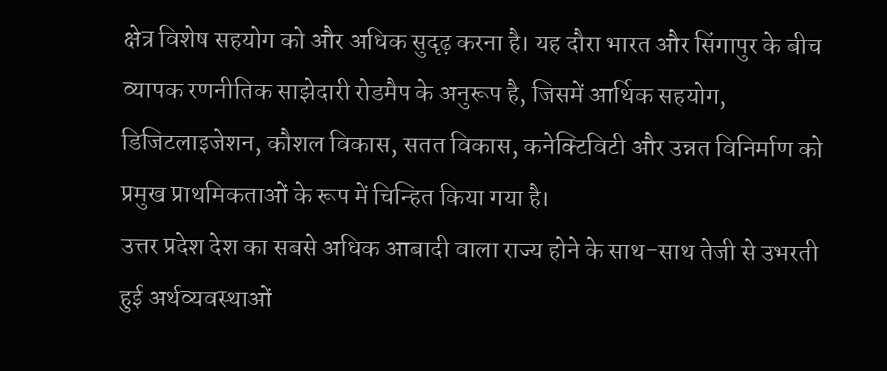क्षेत्र विशेष सहयोग को और अधिक सुदृढ़ करना है। यह दौरा भारत और सिंगापुर के बीच व्यापक रणनीतिक साझेदारी रोडमैप के अनुरूप है, जिसमें आर्थिक सहयोग, डिजिटलाइजेशन, कौशल विकास, सतत विकास, कनेक्टिविटी और उन्नत विनिर्माण को प्रमुख प्राथमिकताओं के रूप में चिन्हित किया गया है।
उत्तर प्रदेश देश का सबसे अधिक आबादी वाला राज्य होने के साथ-साथ तेजी से उभरती हुई अर्थव्यवस्थाओं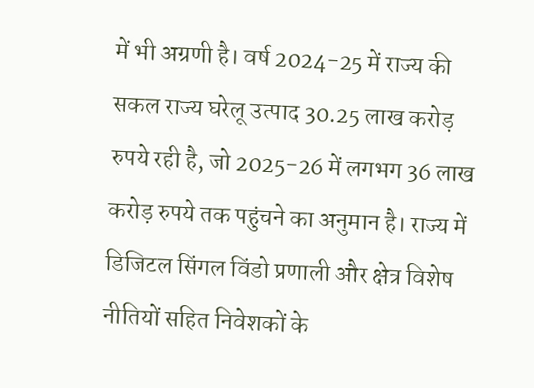में भी अग्रणी है। वर्ष 2024-25 में राज्य की सकल राज्य घरेलू उत्पाद 30.25 लाख करोड़ रुपये रही है, जो 2025-26 में लगभग 36 लाख करोड़ रुपये तक पहुंचने का अनुमान है। राज्य में डिजिटल सिंगल विंडो प्रणाली और क्षेत्र विशेष नीतियों सहित निवेशकों के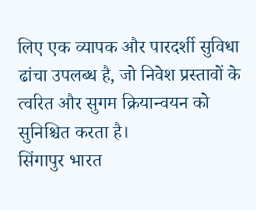लिए एक व्यापक और पारदर्शी सुविधा ढांचा उपलब्ध है, जो निवेश प्रस्तावों के त्वरित और सुगम क्रियान्वयन को सुनिश्चित करता है।
सिंगापुर भारत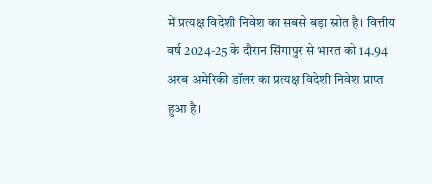में प्रत्यक्ष विदेशी निवेश का सबसे बड़ा स्रोत है। वित्तीय वर्ष 2024-25 के दौरान सिंगापुर से भारत को 14.94 अरब अमेरिकी डॉलर का प्रत्यक्ष विदेशी निवेश प्राप्त हुआ है।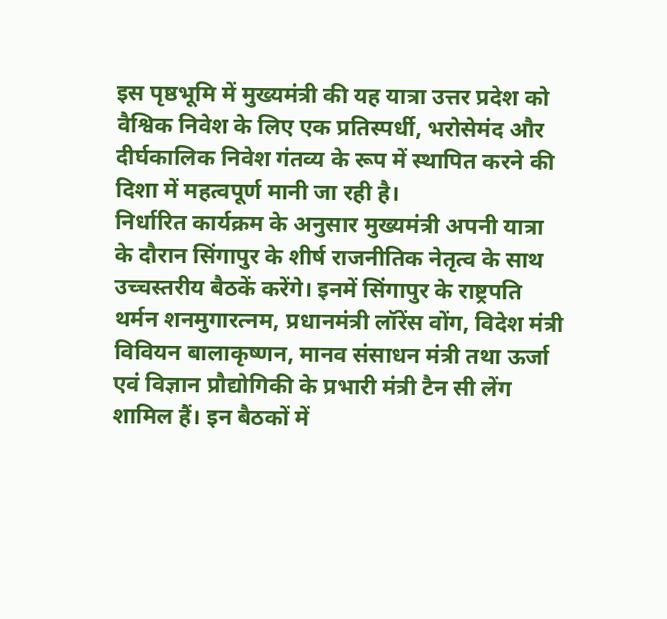इस पृष्ठभूमि में मुख्यमंत्री की यह यात्रा उत्तर प्रदेश को वैश्विक निवेश के लिए एक प्रतिस्पर्धी, भरोसेमंद और दीर्घकालिक निवेश गंतव्य के रूप में स्थापित करने की दिशा में महत्वपूर्ण मानी जा रही है।
निर्धारित कार्यक्रम के अनुसार मुख्यमंत्री अपनी यात्रा के दौरान सिंगापुर के शीर्ष राजनीतिक नेतृत्व के साथ उच्चस्तरीय बैठकें करेंगे। इनमें सिंगापुर के राष्ट्रपति थर्मन शनमुगारत्नम, प्रधानमंत्री लॉरेंस वोंग, विदेश मंत्री विवियन बालाकृष्णन, मानव संसाधन मंत्री तथा ऊर्जा एवं विज्ञान प्रौद्योगिकी के प्रभारी मंत्री टैन सी लेंग शामिल हैं। इन बैठकों में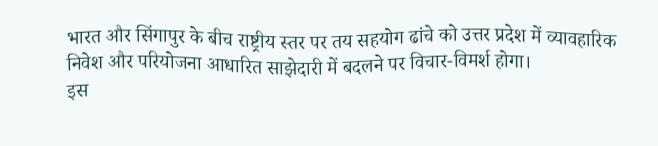भारत और सिंगापुर के बीच राष्ट्रीय स्तर पर तय सहयोग ढांचे को उत्तर प्रदेश में व्यावहारिक निवेश और परियोजना आधारित साझेदारी में बदलने पर विचार-विमर्श होगा।
इस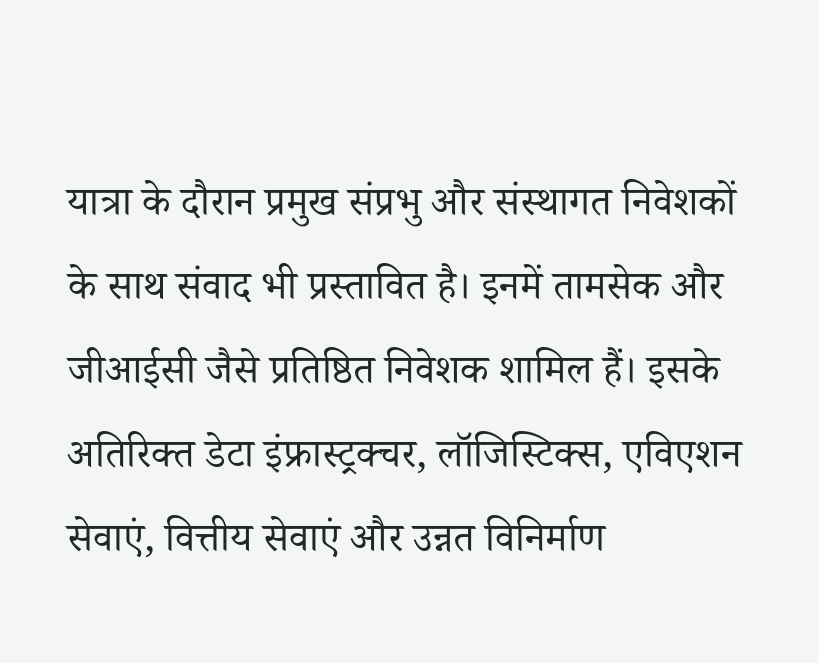यात्रा के दौरान प्रमुख संप्रभु और संस्थागत निवेशकों के साथ संवाद भी प्रस्तावित है। इनमें तामसेक और जीआईसी जैसे प्रतिष्ठित निवेशक शामिल हैं। इसके अतिरिक्त डेटा इंफ्रास्ट्रक्चर, लॉजिस्टिक्स, एविएशन सेवाएं, वित्तीय सेवाएं और उन्नत विनिर्माण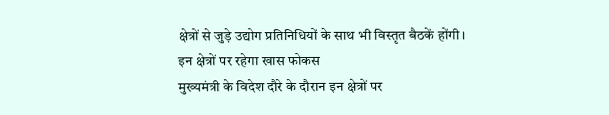क्षेत्रों से जुड़े उद्योग प्रतिनिधियों के साथ भी विस्तृत बैठकें होंगी।
इन क्षेत्रों पर रहेगा खास फोकस
मुख्यमंत्री के विदेश दौरे के दौरान इन क्षेत्रों पर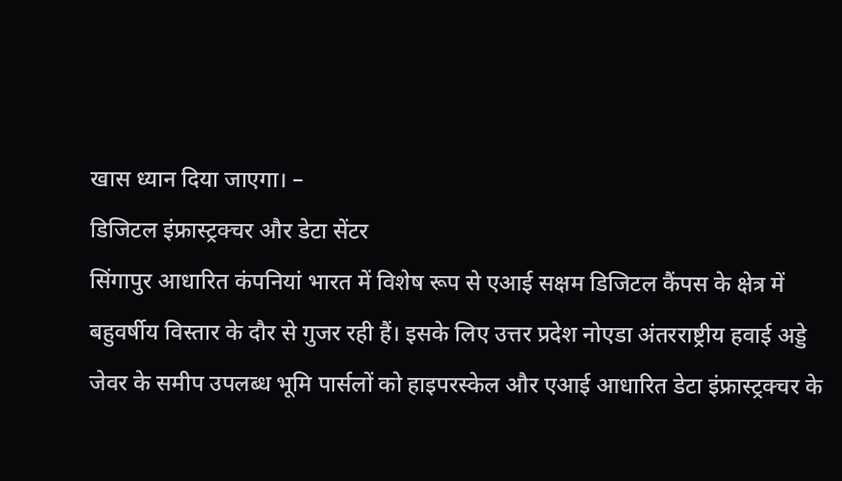खास ध्यान दिया जाएगा। –
डिजिटल इंफ्रास्ट्रक्चर और डेटा सेंटर
सिंगापुर आधारित कंपनियां भारत में विशेष रूप से एआई सक्षम डिजिटल कैंपस के क्षेत्र में बहुवर्षीय विस्तार के दौर से गुजर रही हैं। इसके लिए उत्तर प्रदेश नोएडा अंतरराष्ट्रीय हवाई अड्डे जेवर के समीप उपलब्ध भूमि पार्सलों को हाइपरस्केल और एआई आधारित डेटा इंफ्रास्ट्रक्चर के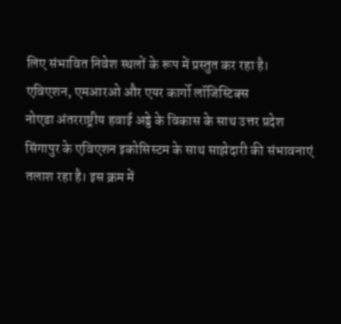लिए संभावित निवेश स्थलों के रूप में प्रस्तुत कर रहा है।
एविएशन, एमआरओ और एयर कार्गो लॉजिस्टिक्स
नोएडा अंतरराष्ट्रीय हवाई अड्डे के विकास के साथ उत्तर प्रदेश सिंगापुर के एविएशन इकोसिस्टम के साथ साझेदारी की संभावनाएं तलाश रहा है। इस क्रम में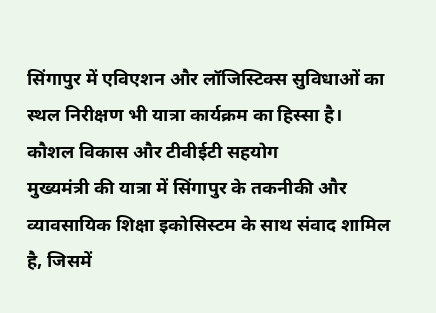सिंगापुर में एविएशन और लॉजिस्टिक्स सुविधाओं का स्थल निरीक्षण भी यात्रा कार्यक्रम का हिस्सा है।
कौशल विकास और टीवीईटी सहयोग
मुख्यमंत्री की यात्रा में सिंगापुर के तकनीकी और व्यावसायिक शिक्षा इकोसिस्टम के साथ संवाद शामिल है, जिसमें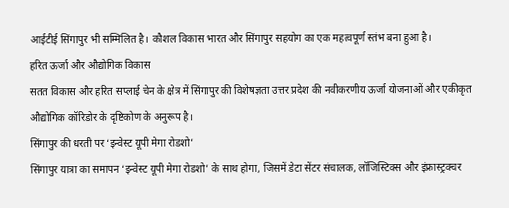आईटीई सिंगापुर भी सम्मिलित है। कौशल विकास भारत और सिंगापुर सहयोग का एक महत्वपूर्ण स्तंभ बना हुआ है।
हरित ऊर्जा और औद्योगिक विकास
सतत विकास और हरित सप्लाई चेन के क्षेत्र में सिंगापुर की विशेषज्ञता उत्तर प्रदेश की नवीकरणीय ऊर्जा योजनाओं और एकीकृत औद्योगिक कॉरिडोर के दृष्टिकोण के अनुरूप है।
सिंगापुर की धरती पर ‘इन्वेस्ट यूपी मेगा रोडशो’
सिंगापुर यात्रा का समापन ‘इन्वेस्ट यूपी मेगा रोडशो’ के साथ होगा, जिसमें डेटा सेंटर संचालक, लॉजिस्टिक्स और इंफ्रास्ट्रक्चर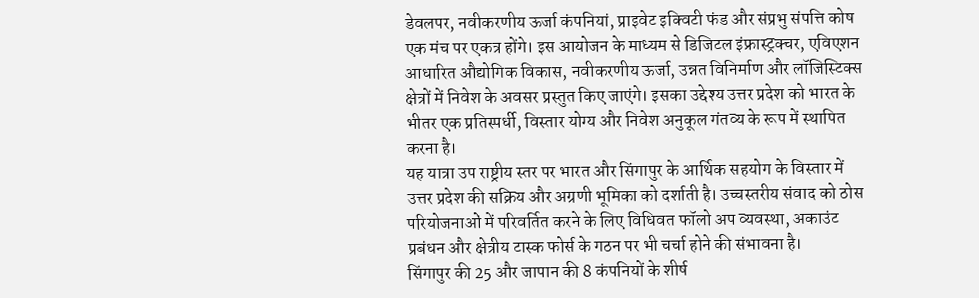डेवलपर, नवीकरणीय ऊर्जा कंपनियां, प्राइवेट इक्विटी फंड और संप्रभु संपत्ति कोष एक मंच पर एकत्र होंगे। इस आयोजन के माध्यम से डिजिटल इंफ्रास्ट्रक्चर, एविएशन आधारित औद्योगिक विकास, नवीकरणीय ऊर्जा, उन्नत विनिर्माण और लॉजिस्टिक्स क्षेत्रों में निवेश के अवसर प्रस्तुत किए जाएंगे। इसका उद्देश्य उत्तर प्रदेश को भारत के भीतर एक प्रतिस्पर्धी, विस्तार योग्य और निवेश अनुकूल गंतव्य के रूप में स्थापित करना है।
यह यात्रा उप राष्ट्रीय स्तर पर भारत और सिंगापुर के आर्थिक सहयोग के विस्तार में उत्तर प्रदेश की सक्रिय और अग्रणी भूमिका को दर्शाती है। उच्चस्तरीय संवाद को ठोस परियोजनाओं में परिवर्तित करने के लिए विधिवत फॉलो अप व्यवस्था, अकाउंट प्रबंधन और क्षेत्रीय टास्क फोर्स के गठन पर भी चर्चा होने की संभावना है।
सिंगापुर की 25 और जापान की 8 कंपनियों के शीर्ष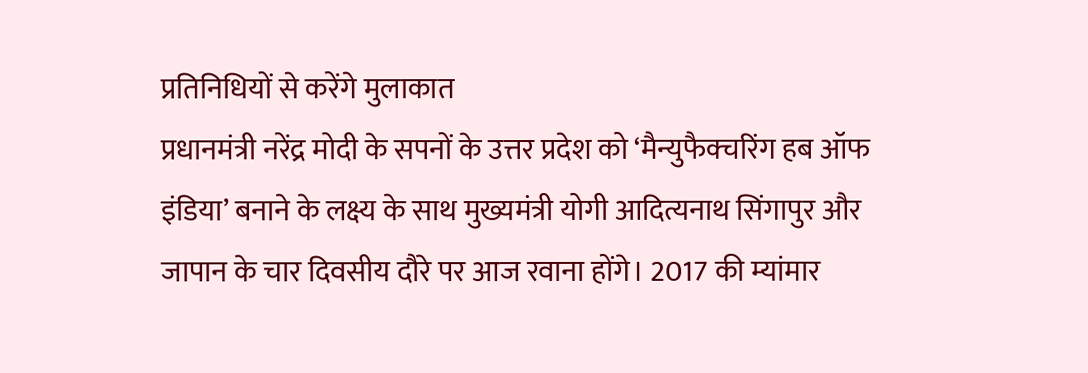प्रतिनिधियों से करेंगे मुलाकात
प्रधानमंत्री नरेंद्र मोदी के सपनों के उत्तर प्रदेश को ‘मैन्युफैक्चरिंग हब ऑफ इंडिया’ बनाने के लक्ष्य के साथ मुख्यमंत्री योगी आदित्यनाथ सिंगापुर और जापान के चार दिवसीय दौरे पर आज रवाना होंगे। 2017 की म्यांमार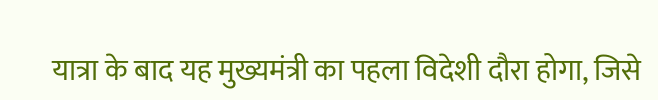यात्रा के बाद यह मुख्यमंत्री का पहला विदेशी दौरा होगा, जिसे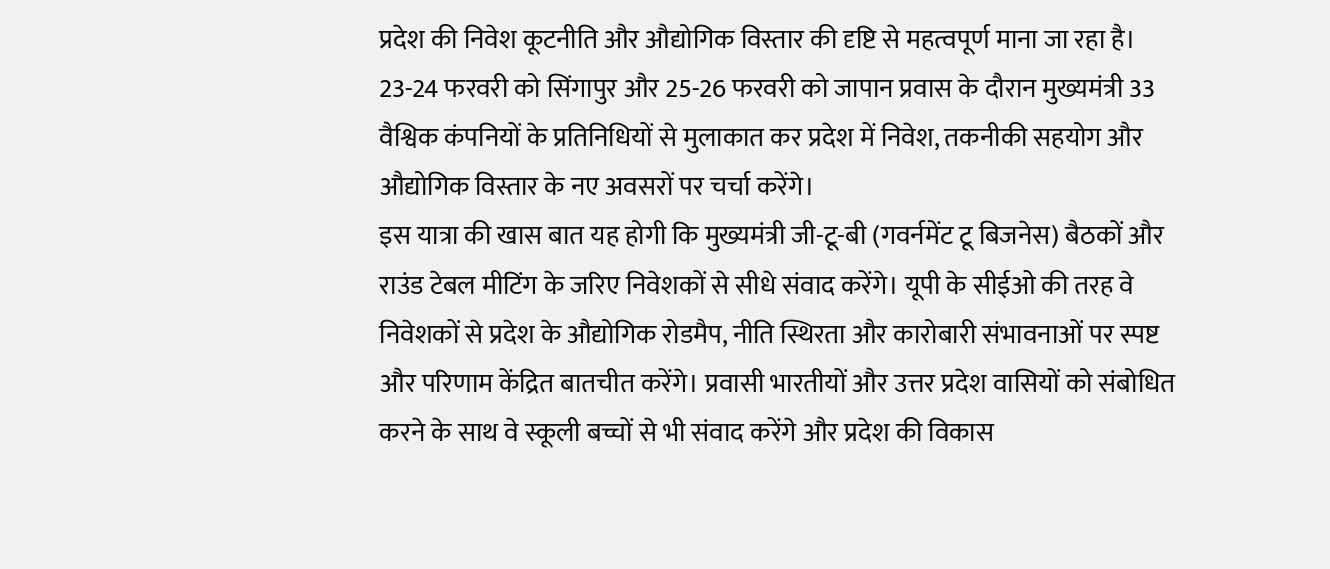प्रदेश की निवेश कूटनीति और औद्योगिक विस्तार की दृष्टि से महत्वपूर्ण माना जा रहा है। 23-24 फरवरी को सिंगापुर और 25-26 फरवरी को जापान प्रवास के दौरान मुख्यमंत्री 33 वैश्विक कंपनियों के प्रतिनिधियों से मुलाकात कर प्रदेश में निवेश, तकनीकी सहयोग और औद्योगिक विस्तार के नए अवसरों पर चर्चा करेंगे।
इस यात्रा की खास बात यह होगी कि मुख्यमंत्री जी-टू-बी (गवर्नमेंट टू बिजनेस) बैठकों और राउंड टेबल मीटिंग के जरिए निवेशकों से सीधे संवाद करेंगे। यूपी के सीईओ की तरह वे निवेशकों से प्रदेश के औद्योगिक रोडमैप, नीति स्थिरता और कारोबारी संभावनाओं पर स्पष्ट और परिणाम केंद्रित बातचीत करेंगे। प्रवासी भारतीयों और उत्तर प्रदेश वासियों को संबोधित करने के साथ वे स्कूली बच्चों से भी संवाद करेंगे और प्रदेश की विकास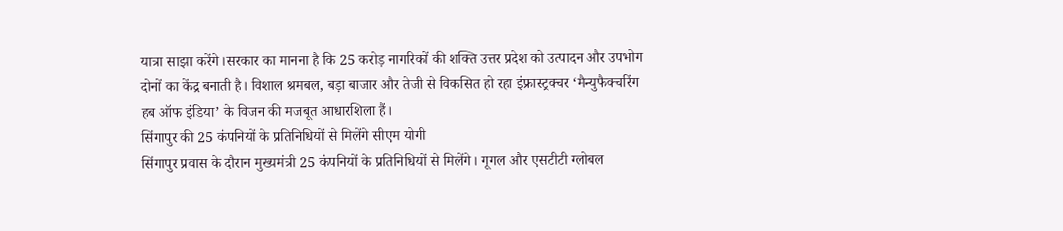यात्रा साझा करेंगे।सरकार का मानना है कि 25 करोड़ नागरिकों की शक्ति उत्तर प्रदेश को उत्पादन और उपभोग दोनों का केंद्र बनाती है। विशाल श्रमबल, बड़ा बाजार और तेजी से विकसित हो रहा इंफ्रास्ट्रक्चर ‘मैन्युफैक्चरिंग हब ऑफ इंडिया’ के विजन की मजबूत आधारशिला हैं।
सिंगापुर की 25 कंपनियों के प्रतिनिधियों से मिलेंगे सीएम योगी
सिंगापुर प्रवास के दौरान मुख्यमंत्री 25 कंपनियों के प्रतिनिधियों से मिलेंगे। गूगल और एसटीटी ग्लोबल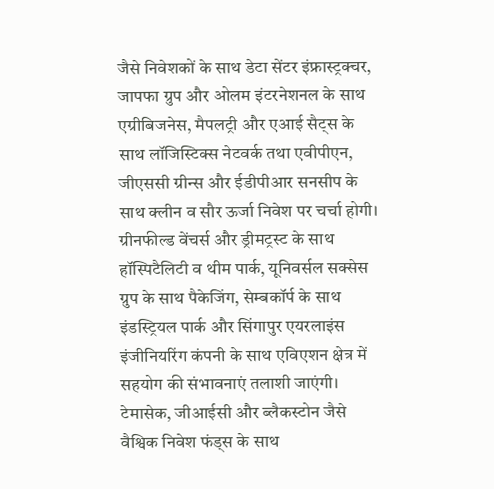जैसे निवेशकों के साथ डेटा सेंटर इंफ्रास्ट्रक्चर, जापफा ग्रुप और ओलम इंटरनेशनल के साथ एग्रीबिजनेस, मैपलट्री और एआई सैट्स के साथ लॉजिस्टिक्स नेटवर्क तथा एवीपीएन, जीएससी ग्रीन्स और ईडीपीआर सनसीप के साथ क्लीन व सौर ऊर्जा निवेश पर चर्चा होगी।
ग्रीनफील्ड वेंचर्स और ड्रीमट्रस्ट के साथ हॉस्पिटैलिटी व थीम पार्क, यूनिवर्सल सक्सेस ग्रुप के साथ पैकेजिंग, सेम्बकॉर्प के साथ इंडस्ट्रियल पार्क और सिंगापुर एयरलाइंस इंजीनियरिंग कंपनी के साथ एविएशन क्षेत्र में सहयोग की संभावनाएं तलाशी जाएंगी। टेमासेक, जीआईसी और ब्लैकस्टोन जैसे वैश्विक निवेश फंड्स के साथ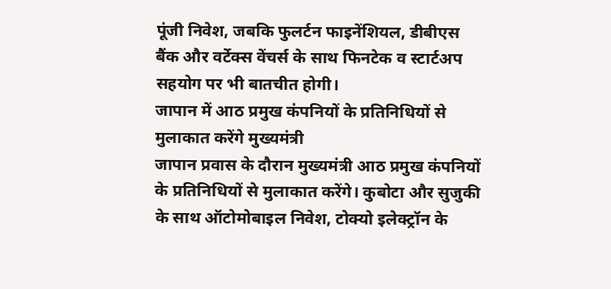पूंजी निवेश, जबकि फुलर्टन फाइनेंशियल, डीबीएस बैंक और वर्टेक्स वेंचर्स के साथ फिनटेक व स्टार्टअप सहयोग पर भी बातचीत होगी।
जापान में आठ प्रमुख कंपनियों के प्रतिनिधियों से मुलाकात करेंगे मुख्यमंत्री
जापान प्रवास के दौरान मुख्यमंत्री आठ प्रमुख कंपनियों के प्रतिनिधियों से मुलाकात करेंगे। कुबोटा और सुजुकी के साथ ऑटोमोबाइल निवेश, टोक्यो इलेक्ट्रॉन के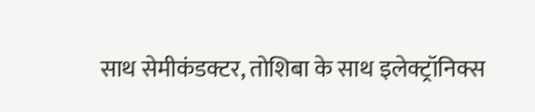साथ सेमीकंडक्टर, तोशिबा के साथ इलेक्ट्रॉनिक्स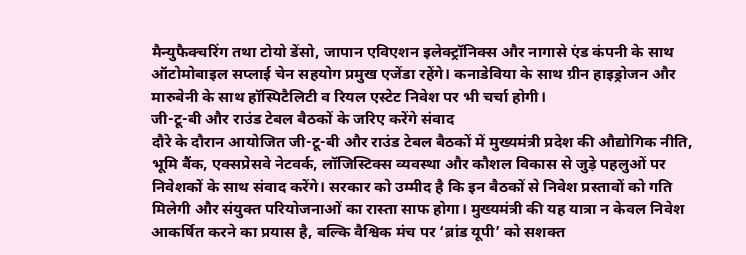मैन्युफैक्चरिंग तथा टोयो डेंसो, जापान एविएशन इलेक्ट्रॉनिक्स और नागासे एंड कंपनी के साथ ऑटोमोबाइल सप्लाई चेन सहयोग प्रमुख एजेंडा रहेंगे। कनाडेविया के साथ ग्रीन हाइड्रोजन और मारुबेनी के साथ हॉस्पिटैलिटी व रियल एस्टेट निवेश पर भी चर्चा होगी।
जी-टू-बी और राउंड टेबल बैठकों के जरिए करेंगे संवाद
दौरे के दौरान आयोजित जी-टू-बी और राउंड टेबल बैठकों में मुख्यमंत्री प्रदेश की औद्योगिक नीति, भूमि बैंक, एक्सप्रेसवे नेटवर्क, लॉजिस्टिक्स व्यवस्था और कौशल विकास से जुड़े पहलुओं पर निवेशकों के साथ संवाद करेंगे। सरकार को उम्मीद है कि इन बैठकों से निवेश प्रस्तावों को गति मिलेगी और संयुक्त परियोजनाओं का रास्ता साफ होगा। मुख्यमंत्री की यह यात्रा न केवल निवेश आकर्षित करने का प्रयास है, बल्कि वैश्विक मंच पर ‘ब्रांड यूपी’ को सशक्त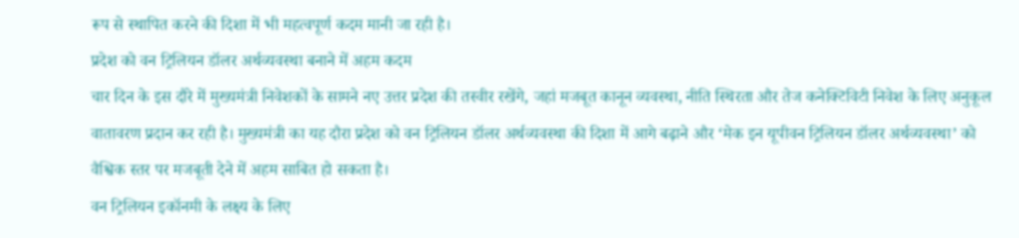रूप से स्थापित करने की दिशा में भी महत्वपूर्ण कदम मानी जा रही है।
प्रदेश को वन ट्रिलियन डॉलर अर्थव्यवस्था बनाने में अहम कदम
चार दिन के इस दौरे में मुख्यमंत्री निवेशकों के सामने नए उत्तर प्रदेश की तस्वीर रखेंगे, जहां मजबूत कानून व्यवस्था, नीति स्थिरता और तेज कनेक्टिविटी निवेश के लिए अनुकूल वातावरण प्रदान कर रही है। मुख्यमंत्री का यह दौरा प्रदेश को वन ट्रिलियन डॉलर अर्थव्यवस्था की दिशा में आगे बढ़ाने और ‘मेक इन यूपीवन ट्रिलियन डॉलर अर्थव्यवस्था’ को वैश्विक स्तर पर मजबूती देने में अहम साबित हो सकता है।
वन ट्रिलियन इकॉनमी के लक्ष्य के लिए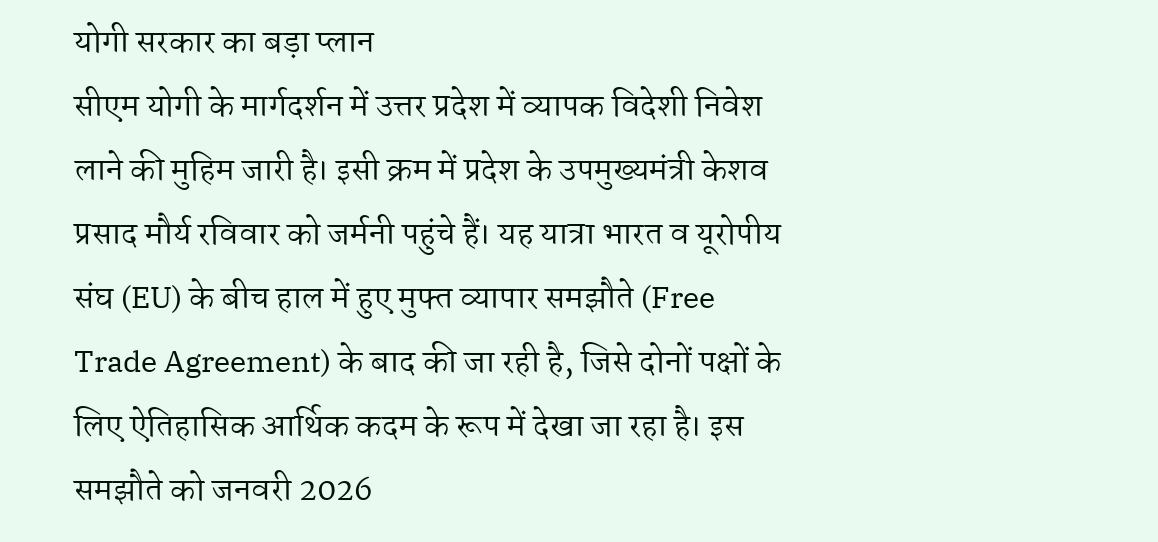योगी सरकार का बड़ा प्लान
सीएम योगी के मार्गदर्शन में उत्तर प्रदेश में व्यापक विदेशी निवेश लाने की मुहिम जारी है। इसी क्रम में प्रदेश के उपमुख्यमंत्री केशव प्रसाद मौर्य रविवार को जर्मनी पहुंचे हैं। यह यात्रा भारत व यूरोपीय संघ (EU) के बीच हाल में हुए मुफ्त व्यापार समझौते (Free Trade Agreement) के बाद की जा रही है, जिसे दोनों पक्षों के लिए ऐतिहासिक आर्थिक कदम के रूप में देखा जा रहा है। इस समझौते को जनवरी 2026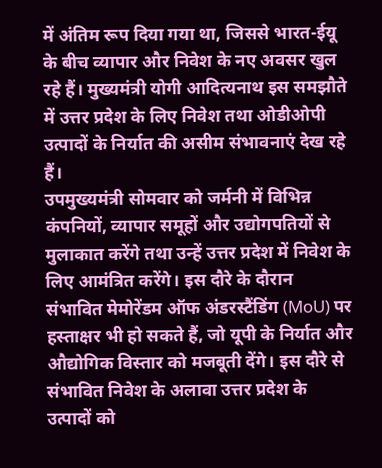में अंतिम रूप दिया गया था, जिससे भारत-ईयू के बीच व्यापार और निवेश के नए अवसर खुल रहे हैं। मुख्यमंत्री योगी आदित्यनाथ इस समझौते में उत्तर प्रदेश के लिए निवेश तथा ओडीओपी उत्पादों के निर्यात की असीम संभावनाएं देख रहे हैं।
उपमुख्यमंत्री सोमवार को जर्मनी में विभिन्न कंपनियों, व्यापार समूहों और उद्योगपतियों से मुलाकात करेंगे तथा उन्हें उत्तर प्रदेश में निवेश के लिए आमंत्रित करेंगे। इस दौरे के दौरान संभावित मेमोरेंडम ऑफ अंडरस्टैंडिंग (MoU) पर हस्ताक्षर भी हो सकते हैं, जो यूपी के निर्यात और औद्योगिक विस्तार को मजबूती देंगे। इस दौरे से संभावित निवेश के अलावा उत्तर प्रदेश के उत्पादों को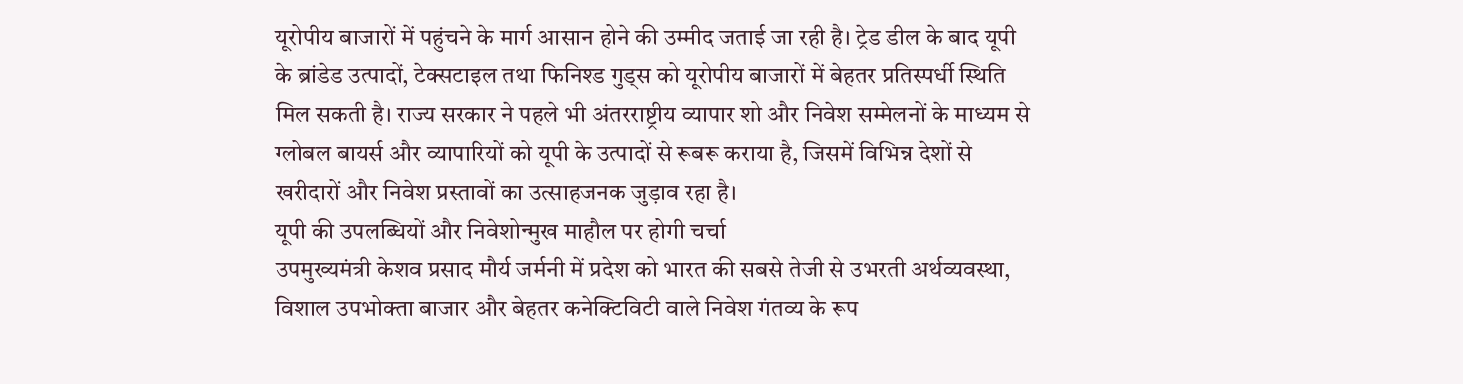यूरोपीय बाजारों में पहुंचने के मार्ग आसान होने की उम्मीद जताई जा रही है। ट्रेड डील के बाद यूपी के ब्रांडेड उत्पादों, टेक्सटाइल तथा फिनिश्ड गुड्स को यूरोपीय बाजारों में बेहतर प्रतिस्पर्धी स्थिति मिल सकती है। राज्य सरकार ने पहले भी अंतरराष्ट्रीय व्यापार शो और निवेश सम्मेलनों के माध्यम से ग्लोबल बायर्स और व्यापारियों को यूपी के उत्पादों से रूबरू कराया है, जिसमें विभिन्न देशों से खरीदारों और निवेश प्रस्तावों का उत्साहजनक जुड़ाव रहा है।
यूपी की उपलब्धियों और निवेशोन्मुख माहौल पर होगी चर्चा
उपमुख्यमंत्री केशव प्रसाद मौर्य जर्मनी में प्रदेश को भारत की सबसे तेजी से उभरती अर्थव्यवस्था, विशाल उपभोक्ता बाजार और बेहतर कनेक्टिविटी वाले निवेश गंतव्य के रूप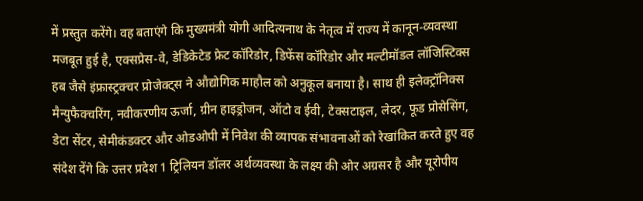में प्रस्तुत करेंगे। वह बताएंगे कि मुख्यमंत्री योगी आदित्यनाथ के नेतृत्व में राज्य में कानून-व्यवस्था मजबूत हुई है, एक्सप्रेस-वे, डेडिकेटेड फ्रेट कॉरिडोर, डिफेंस कॉरिडोर और मल्टीमॉडल लॉजिस्टिक्स हब जैसे इंफ्रास्ट्रक्चर प्रोजेक्ट्स ने औद्योगिक माहौल को अनुकूल बनाया है। साथ ही इलेक्ट्रॉनिक्स मैन्युफैक्चरिंग, नवीकरणीय ऊर्जा, ग्रीन हाइड्रोजन, ऑटो व ईवी, टेक्सटाइल, लेदर, फूड प्रोसेसिंग, डेटा सेंटर, सेमीकंडक्टर और ओडओपी में निवेश की व्यापक संभावनाओं को रेखांकित करते हुए वह संदेश देंगे कि उत्तर प्रदेश 1 ट्रिलियन डॉलर अर्थव्यवस्था के लक्ष्य की ओर अग्रसर है और यूरोपीय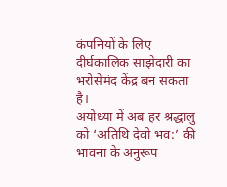कंपनियों के लिए दीर्घकालिक साझेदारी का भरोसेमंद केंद्र बन सकता है।
अयोध्या में अब हर श्रद्धालु को ‘अतिथि देवो भव:’ की भावना के अनुरूप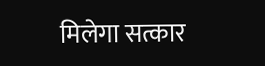मिलेगा सत्कार